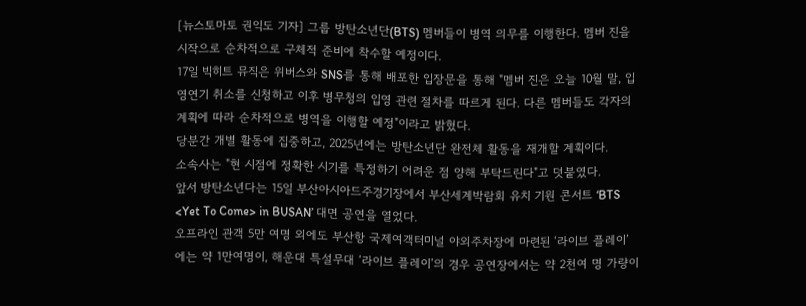[뉴스토마토 권익도 기자] 그룹 방탄소년단(BTS) 멤버들이 병역 의무를 이행한다. 멤버 진을 시작으로 순차적으로 구체적 준비에 착수할 예정이다.
17일 빅히트 뮤직은 위버스와 SNS를 통해 배포한 입장문을 통해 "멤버 진은 오늘 10월 말, 입영연기 취소를 신청하고 이후 병무청의 입영 관련 절차를 따르게 된다. 다른 멤버들도 각자의 계획에 따라 순차적으로 병역을 이행할 예정"이라고 밝혔다.
당분간 개별 활동에 집중하고, 2025년에는 방탄소년단 완전체 활동을 재개할 계획이다.
소속사는 "현 시점에 정확한 시기를 특정하기 어려운 점 양해 부탁드린다"고 덧붙였다.
앞서 방탄소년다는 15일 부산아시아드주경기장에서 부산세계박람회 유치 기원 콘서트 ‘BTS <Yet To Come> in BUSAN’ 대면 공연을 열었다.
오프라인 관객 5만 여명 외에도 부산항 국제여객터미널 야외주차장에 마련된 ‘라이브 플레이’에는 약 1만여명이, 해운대 특설무대 ‘라이브 플레이’의 경우 공연장에서는 약 2천여 명 가량이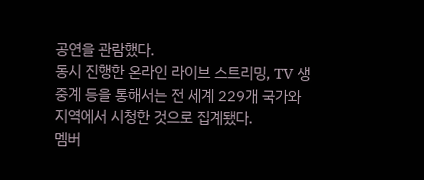공연을 관람했다.
동시 진행한 온라인 라이브 스트리밍, TV 생중계 등을 통해서는 전 세계 229개 국가와 지역에서 시청한 것으로 집계됐다.
멤버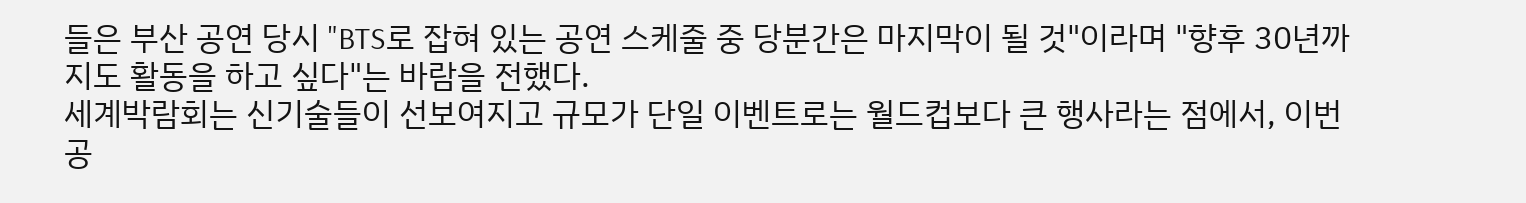들은 부산 공연 당시 "BTS로 잡혀 있는 공연 스케줄 중 당분간은 마지막이 될 것"이라며 "향후 30년까지도 활동을 하고 싶다"는 바람을 전했다.
세계박람회는 신기술들이 선보여지고 규모가 단일 이벤트로는 월드컵보다 큰 행사라는 점에서, 이번 공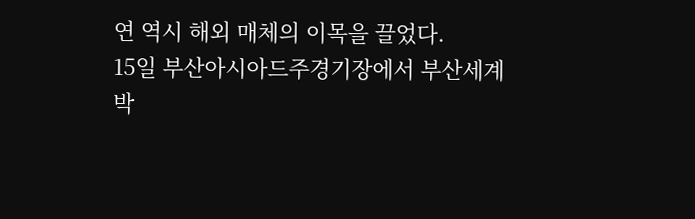연 역시 해외 매체의 이목을 끌었다.
15일 부산아시아드주경기장에서 부산세계박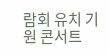람회 유치 기원 콘서트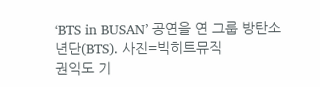‘BTS in BUSAN’ 공연을 연 그룹 방탄소년단(BTS). 사진=빅히트뮤직
권익도 기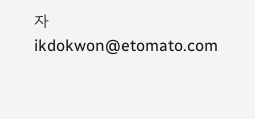자 ikdokwon@etomato.com